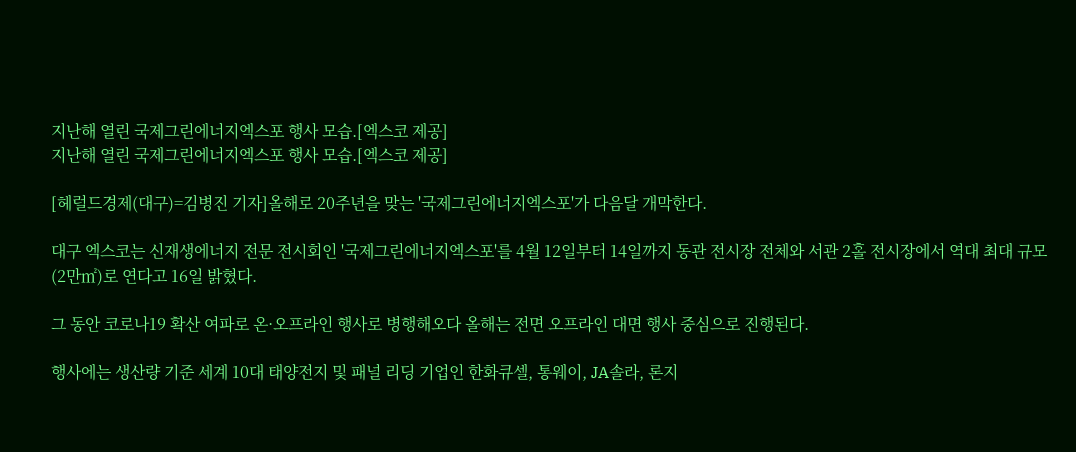지난해 열린 국제그린에너지엑스포 행사 모습.[엑스코 제공]
지난해 열린 국제그린에너지엑스포 행사 모습.[엑스코 제공]

[헤럴드경제(대구)=김병진 기자]올해로 20주년을 맞는 '국제그린에너지엑스포'가 다음달 개막한다.

대구 엑스코는 신재생에너지 전문 전시회인 '국제그린에너지엑스포'를 4월 12일부터 14일까지 동관 전시장 전체와 서관 2홀 전시장에서 역대 최대 규모(2만㎡)로 연다고 16일 밝혔다.

그 동안 코로나19 확산 여파로 온·오프라인 행사로 병행해오다 올해는 전면 오프라인 대면 행사 중심으로 진행된다.

행사에는 생산량 기준 세계 10대 태양전지 및 패널 리딩 기업인 한화큐셀, 통웨이, JA솔라, 론지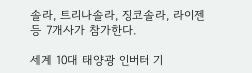솔라, 트리나솔라, 징코솔라, 라이젠 등 7개사가 참가한다.

세계 10대 태양광 인버터 기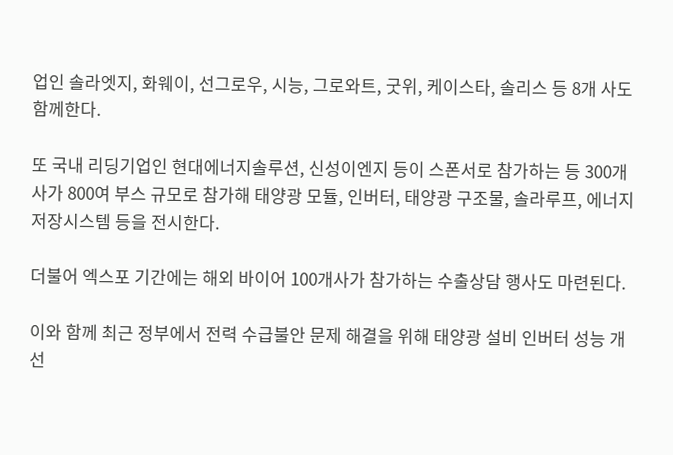업인 솔라엣지, 화웨이, 선그로우, 시능, 그로와트, 굿위, 케이스타, 솔리스 등 8개 사도 함께한다.

또 국내 리딩기업인 현대에너지솔루션, 신성이엔지 등이 스폰서로 참가하는 등 300개 사가 800여 부스 규모로 참가해 태양광 모듈, 인버터, 태양광 구조물, 솔라루프, 에너지저장시스템 등을 전시한다.

더불어 엑스포 기간에는 해외 바이어 100개사가 참가하는 수출상담 행사도 마련된다.

이와 함께 최근 정부에서 전력 수급불안 문제 해결을 위해 태양광 설비 인버터 성능 개선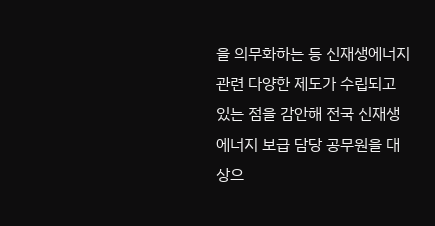을 의무화하는 등 신재생에너지 관련 다양한 제도가 수립되고 있는 점을 감안해 전국 신재생에너지 보급 담당 공무원을 대상으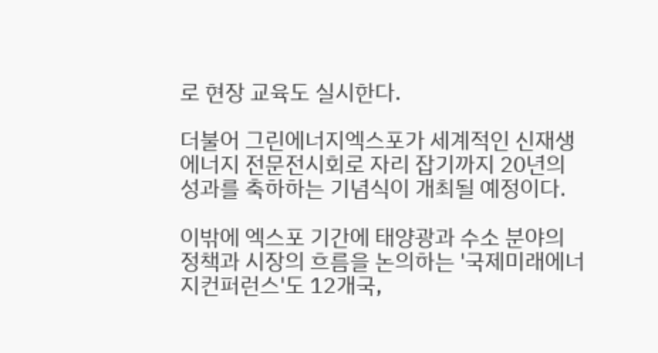로 현장 교육도 실시한다.

더불어 그린에너지엑스포가 세계적인 신재생에너지 전문전시회로 자리 잡기까지 20년의 성과를 축하하는 기념식이 개최될 예정이다.

이밖에 엑스포 기간에 태양광과 수소 분야의 정책과 시장의 흐름을 논의하는 '국제미래에너지컨퍼런스'도 12개국,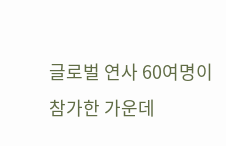글로벌 연사 60여명이 참가한 가운데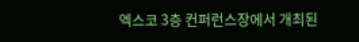엑스코 3층 컨퍼런스장에서 개최된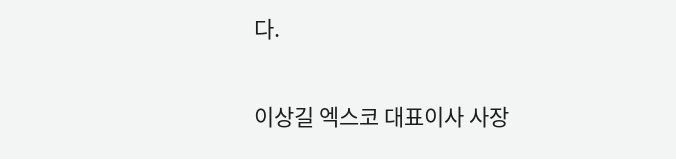다.

이상길 엑스코 대표이사 사장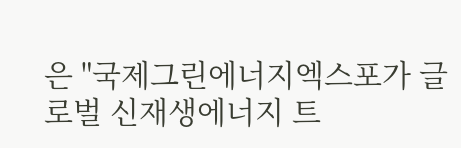은 "국제그린에너지엑스포가 글로벌 신재생에너지 트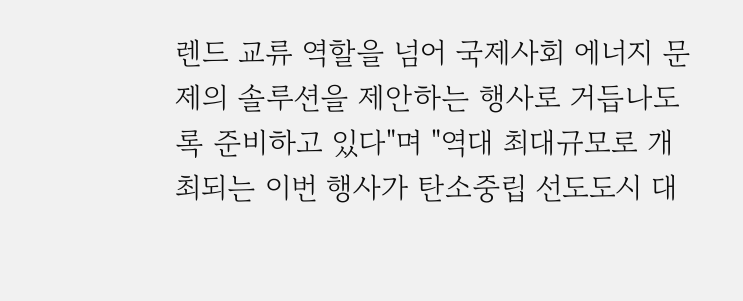렌드 교류 역할을 넘어 국제사회 에너지 문제의 솔루션을 제안하는 행사로 거듭나도록 준비하고 있다"며 "역대 최대규모로 개최되는 이번 행사가 탄소중립 선도도시 대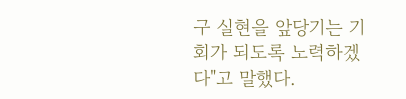구 실현을 앞당기는 기회가 되도록 노력하겠다"고 말했다.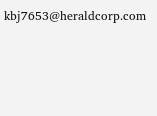kbj7653@heraldcorp.com